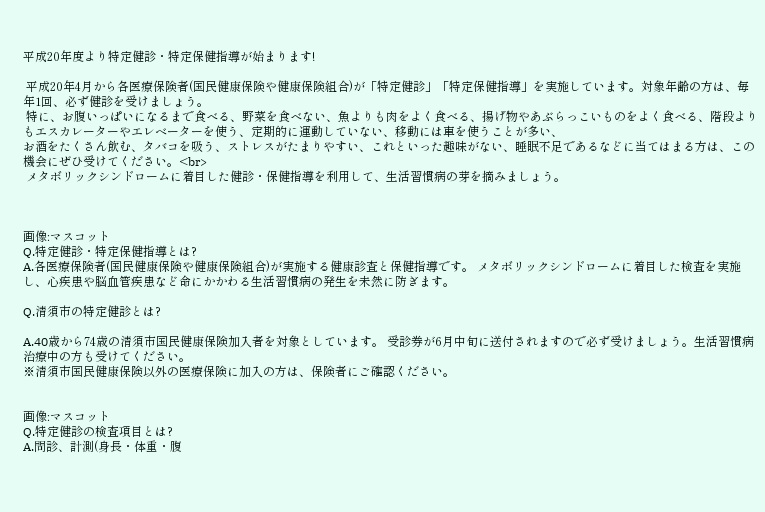平成20年度より特定健診・特定保健指導が始まります!

 平成20年4月から各医療保険者(国民健康保険や健康保険組合)が「特定健診」「特定保健指導」を実施しています。対象年齢の方は、毎年1回、必ず健診を受けましょう。
 特に、お腹いっぱいになるまで食べる、野菜を食べない、魚よりも肉をよく食べる、揚げ物やあぶらっこいものをよく食べる、階段よりもエスカレーターやエレベーターを使う、定期的に運動していない、移動には車を使うことが多い、
お酒をたくさん飲む、タバコを吸う、ストレスがたまりやすい、これといった趣味がない、睡眠不足であるなどに当てはまる方は、この機会にぜひ受けてください。<br>
 メタボリックシンドロームに着目した健診・保健指導を利用して、生活習慣病の芽を摘みましょう。



画像:マスコット
Q.特定健診・特定保健指導とは?
A.各医療保険者(国民健康保険や健康保険組合)が実施する健康診査と保健指導です。 メタボリックシンドロームに着目した検査を実施し、心疾患や脳血管疾患など命にかかわる生活習慣病の発生を未然に防ぎます。

Q.清須市の特定健診とは?

A.40歳から74歳の清須市国民健康保険加入者を対象としています。 受診券が6月中旬に送付されますので必ず受けましょう。生活習慣病治療中の方も受けてください。
※清須市国民健康保険以外の医療保険に加入の方は、保険者にご確認ください。


画像:マスコット
Q.特定健診の検査項目とは?
A.問診、計測(身長・体重・腹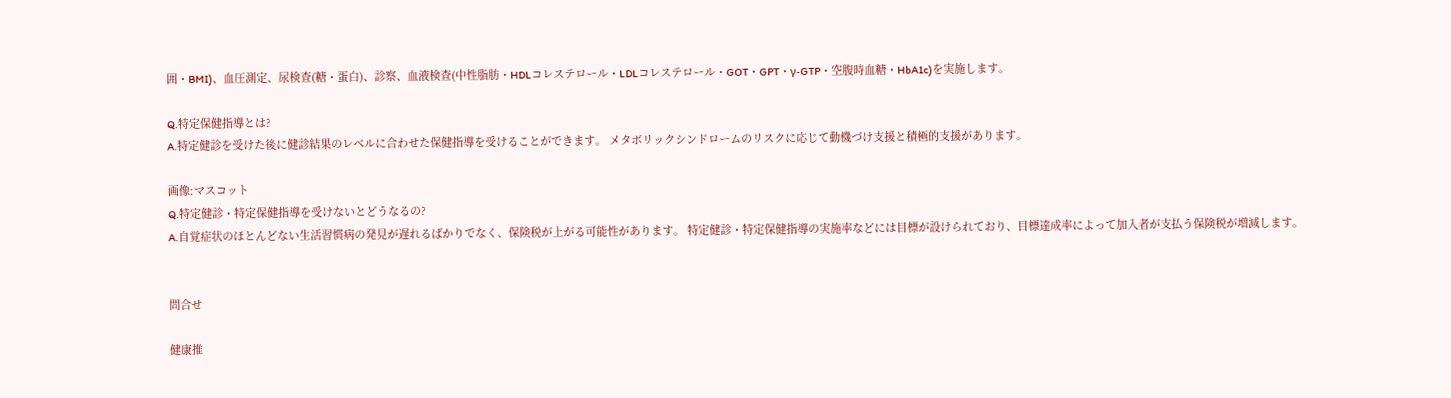囲・BMI)、血圧測定、尿検査(糖・蛋白)、診察、血液検査(中性脂肪・HDLコレステロール・LDLコレステロール・GOT・GPT・γ-GTP・空腹時血糖・HbA1c)を実施します。

Q.特定保健指導とは?
A.特定健診を受けた後に健診結果のレベルに合わせた保健指導を受けることができます。 メタボリックシンドロームのリスクに応じて動機づけ支援と積極的支援があります。

画像:マスコット
Q.特定健診・特定保健指導を受けないとどうなるの?
A.自覚症状のほとんどない生活習慣病の発見が遅れるばかりでなく、保険税が上がる可能性があります。 特定健診・特定保健指導の実施率などには目標が設けられており、目標達成率によって加入者が支払う保険税が増減します。


問合せ

健康推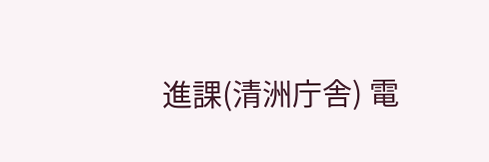進課(清洲庁舎) 電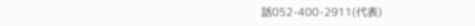話052-400-2911(代表)